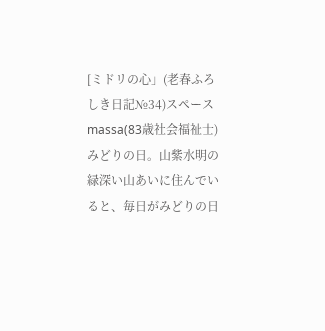[ミドリの心」(老春ふろしき日記№34)スペースmassa(83歳社会福祉士) みどりの日。山紫水明の緑深い山あいに住んでいると、毎日がみどりの日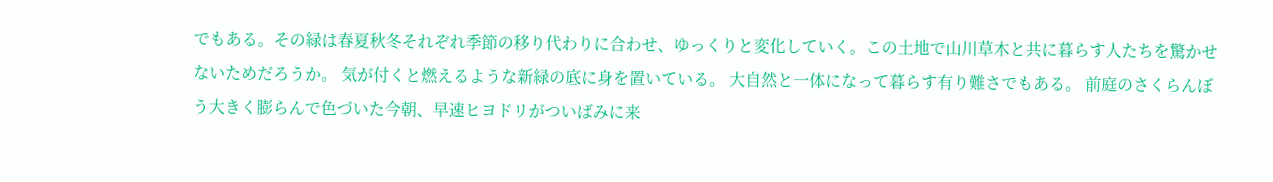でもある。その緑は春夏秋冬それぞれ季節の移り代わりに合わせ、ゆっくりと変化していく。この土地で山川草木と共に暮らす人たちを驚かせないためだろうか。 気が付くと燃えるような新緑の底に身を置いている。 大自然と一体になって暮らす有り難さでもある。 前庭のさくらんぼう大きく膨らんで色づいた今朝、早速ヒヨドリがついばみに来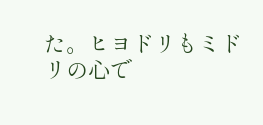た。ヒヨドリもミドリの心で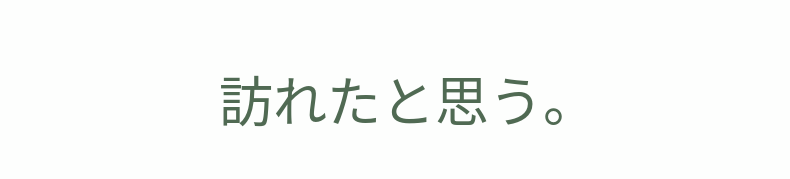訪れたと思う。